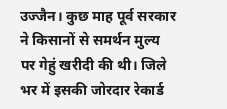उज्जैन। कुछ माह पूर्व सरकार ने किसानों से समर्थन मुल्य पर गेहुं खरीदी की थी। जिले भर में इसकी जोरदार रेकार्ड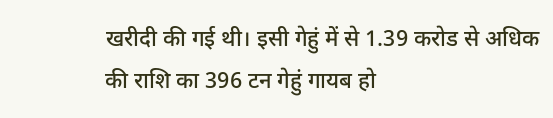खरीदी की गई थी। इसी गेहुं में से 1.39 करोड से अधिक की राशि का 396 टन गेहुं गायब हो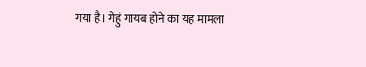गया है। गेहुं गायब होने का यह मामला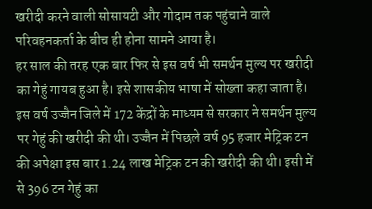खरीदी करने वाली सोसायटी और गोदाम तक पहुंचाने वाले परिवहनकर्ता के बीच ही होना सामने आया है।
हर साल की तरह एक बार फिर से इस वर्ष भी समर्थन मुल्य पर खरीदी का गेहुं गायब हुआ है। इसे शासकीय भाषा में सोख्ता कहा जाता है। इस वर्ष उज्जैन जिले में 172 केंद्रों के माध्यम से सरकार ने समर्थन मुल्य पर गेहुं की खरीदी की थी। उज्जैन में पिछले वर्ष 95 हजार मेट्रिक टन की अपेक्षा इस बार 1.24 लाख मेट्रिक टन की खरीदी की थी। इसी में से 396 टन गेहुं का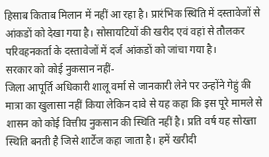हिसाब किताब मिलान में नहीं आ रहा है। प्रारंभिक स्थिति में दस्तावेजों से आंकडों को देखा गया है। सोसायटियों की खरीद एवं वहां से तौलकर परिवहनकर्ता के दस्तावेजों में दर्ज आंकडों को जांचा गया है।
सरकार को कोई नुकसान नहीं-
जिला आपूर्ति अधिकारी शालू वर्मा से जानकारी लेने पर उन्होंने गेहुं की मात्रा का खुलासा नहीं किया लेकिन दावे से यह कहा कि इस पूरे मामले से शासन को कोई वित्तीय नुकसान की स्थिति नहीं है। प्रति वर्ष यह सोख्ता स्थिति बनती है जिसे शार्टेज कहा जाता है। हमें खरीदी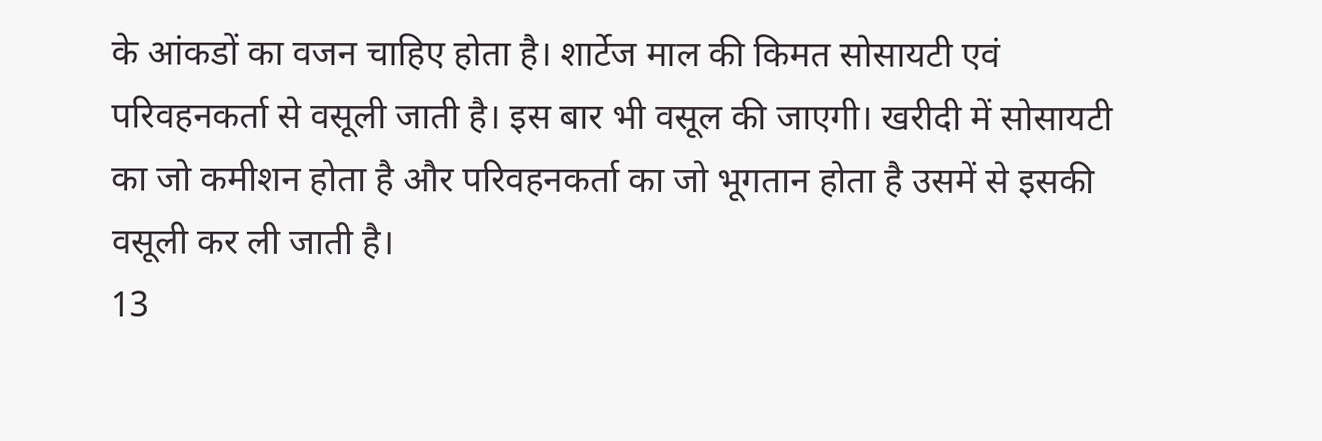के आंकडों का वजन चाहिए होता है। शार्टेज माल की किमत सोसायटी एवं परिवहनकर्ता से वसूली जाती है। इस बार भी वसूल की जाएगी। खरीदी में सोसायटी का जो कमीशन होता है और परिवहनकर्ता का जो भूगतान होता है उसमें से इसकी वसूली कर ली जाती है।
13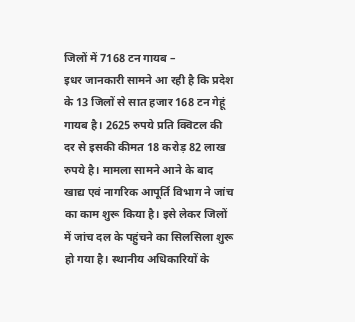जिलों में 7168 टन गायब –
इधर जानकारी सामने आ रही है कि प्रदेश के 13 जिलों से सात हजार 168 टन गेहूं गायब है। 2625 रुपये प्रति क्विटल की दर से इसकी कीमत 18 करोड़ 82 लाख रुपये है। मामला सामने आने के बाद खाद्य एवं नागरिक आपूर्ति विभाग ने जांच का काम शुरू किया है। इसे लेकर जिलों में जांच दल के पहुंचने का सिलसिला शुरू हो गया है। स्थानीय अधिकारियों के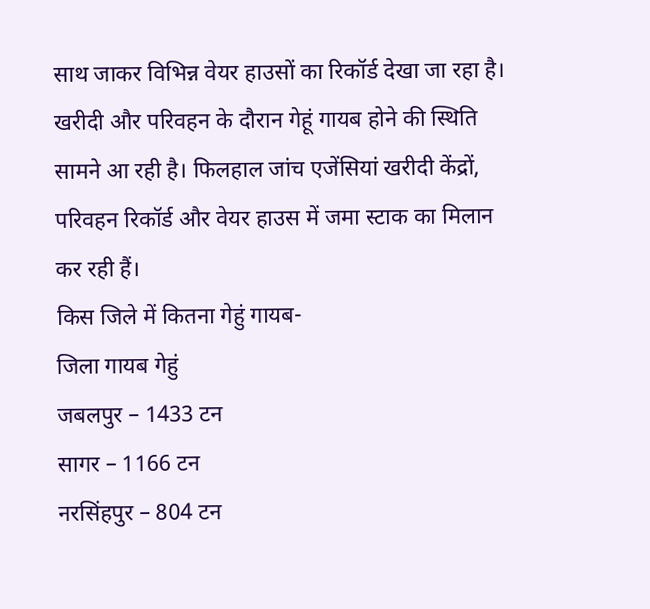साथ जाकर विभिन्न वेयर हाउसों का रिकॉर्ड देखा जा रहा है। खरीदी और परिवहन के दौरान गेहूं गायब होने की स्थिति सामने आ रही है। फिलहाल जांच एजेंसियां खरीदी केंद्रों, परिवहन रिकॉर्ड और वेयर हाउस में जमा स्टाक का मिलान कर रही हैं।
किस जिले में कितना गेहुं गायब-
जिला गायब गेहुं
जबलपुर – 1433 टन
सागर – 1166 टन
नरसिंहपुर – 804 टन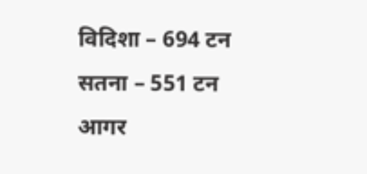विदिशा – 694 टन
सतना – 551 टन
आगर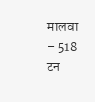मालवा – 518 टन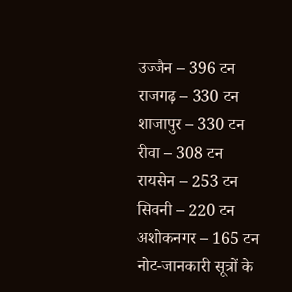उज्जैन – 396 टन
राजगढ़ – 330 टन
शाजापुर – 330 टन
रीवा – 308 टन
रायसेन – 253 टन
सिवनी – 220 टन
अशोकनगर – 165 टन
नोट-जानकारी सूत्रों के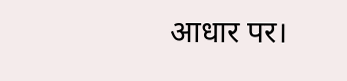आधार पर।